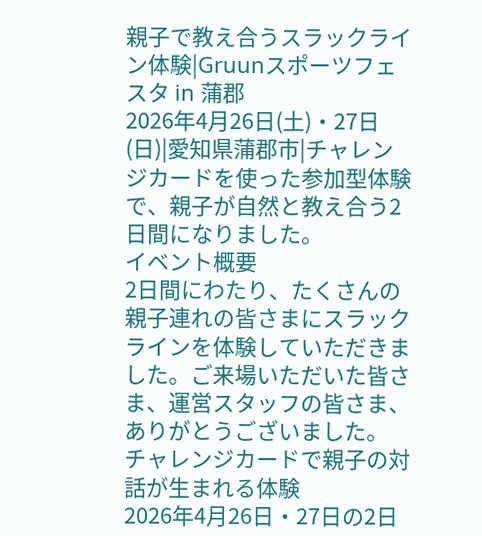親子で教え合うスラックライン体験|Gruunスポーツフェスタ in 蒲郡
2026年4月26日(土)・27日(日)|愛知県蒲郡市|チャレンジカードを使った参加型体験で、親子が自然と教え合う2日間になりました。
イベント概要
2日間にわたり、たくさんの親子連れの皆さまにスラックラインを体験していただきました。ご来場いただいた皆さま、運営スタッフの皆さま、ありがとうございました。
チャレンジカードで親子の対話が生まれる体験
2026年4月26日・27日の2日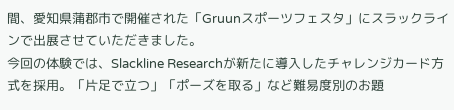間、愛知県蒲郡市で開催された「Gruunスポーツフェスタ」にスラックラインで出展させていただきました。
今回の体験では、Slackline Researchが新たに導入したチャレンジカード方式を採用。「片足で立つ」「ポーズを取る」など難易度別のお題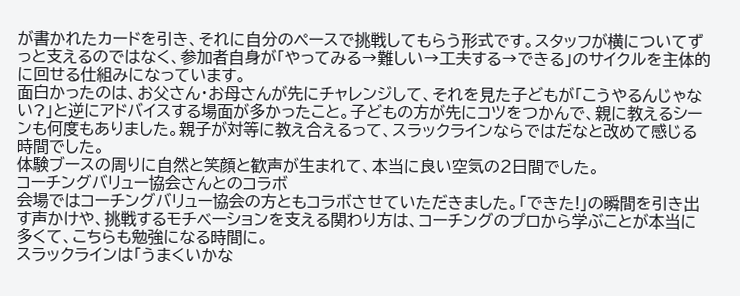が書かれたカードを引き、それに自分のペースで挑戦してもらう形式です。スタッフが横についてずっと支えるのではなく、参加者自身が「やってみる→難しい→工夫する→できる」のサイクルを主体的に回せる仕組みになっています。
面白かったのは、お父さん・お母さんが先にチャレンジして、それを見た子どもが「こうやるんじゃない?」と逆にアドバイスする場面が多かったこと。子どもの方が先にコツをつかんで、親に教えるシーンも何度もありました。親子が対等に教え合えるって、スラックラインならではだなと改めて感じる時間でした。
体験ブースの周りに自然と笑顔と歓声が生まれて、本当に良い空気の2日間でした。
コーチングバリュー協会さんとのコラボ
会場ではコーチングバリュー協会の方ともコラボさせていただきました。「できた!」の瞬間を引き出す声かけや、挑戦するモチベーションを支える関わり方は、コーチングのプロから学ぶことが本当に多くて、こちらも勉強になる時間に。
スラックラインは「うまくいかな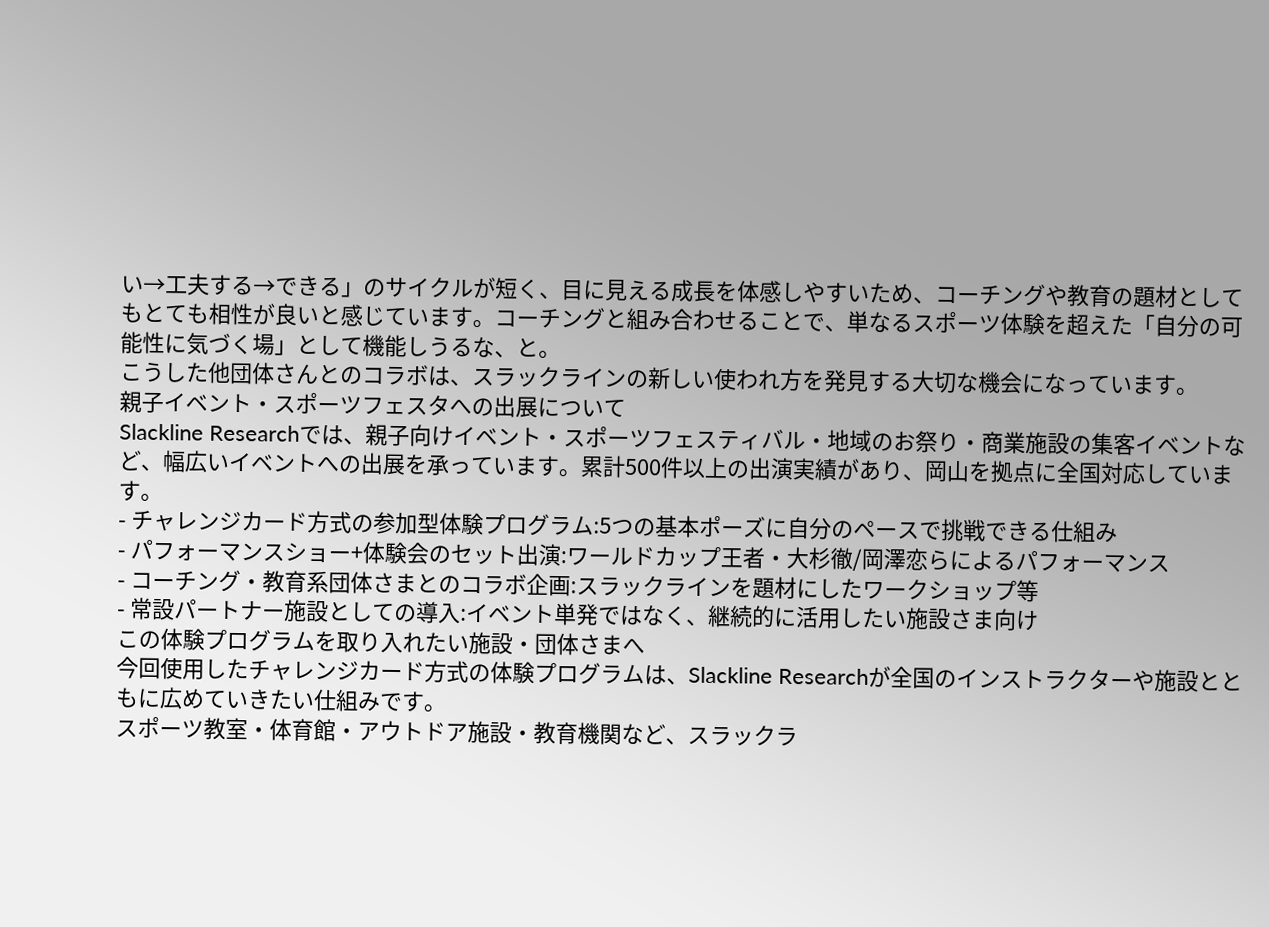い→工夫する→できる」のサイクルが短く、目に見える成長を体感しやすいため、コーチングや教育の題材としてもとても相性が良いと感じています。コーチングと組み合わせることで、単なるスポーツ体験を超えた「自分の可能性に気づく場」として機能しうるな、と。
こうした他団体さんとのコラボは、スラックラインの新しい使われ方を発見する大切な機会になっています。
親子イベント・スポーツフェスタへの出展について
Slackline Researchでは、親子向けイベント・スポーツフェスティバル・地域のお祭り・商業施設の集客イベントなど、幅広いイベントへの出展を承っています。累計500件以上の出演実績があり、岡山を拠点に全国対応しています。
- チャレンジカード方式の参加型体験プログラム:5つの基本ポーズに自分のペースで挑戦できる仕組み
- パフォーマンスショー+体験会のセット出演:ワールドカップ王者・大杉徹/岡澤恋らによるパフォーマンス
- コーチング・教育系団体さまとのコラボ企画:スラックラインを題材にしたワークショップ等
- 常設パートナー施設としての導入:イベント単発ではなく、継続的に活用したい施設さま向け
この体験プログラムを取り入れたい施設・団体さまへ
今回使用したチャレンジカード方式の体験プログラムは、Slackline Researchが全国のインストラクターや施設とともに広めていきたい仕組みです。
スポーツ教室・体育館・アウトドア施設・教育機関など、スラックラ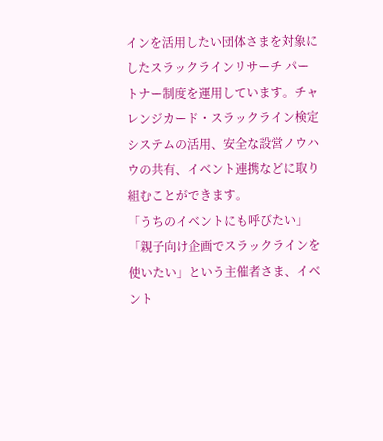インを活用したい団体さまを対象にしたスラックラインリサーチ パートナー制度を運用しています。チャレンジカード・スラックライン検定システムの活用、安全な設営ノウハウの共有、イベント連携などに取り組むことができます。
「うちのイベントにも呼びたい」「親子向け企画でスラックラインを使いたい」という主催者さま、イベント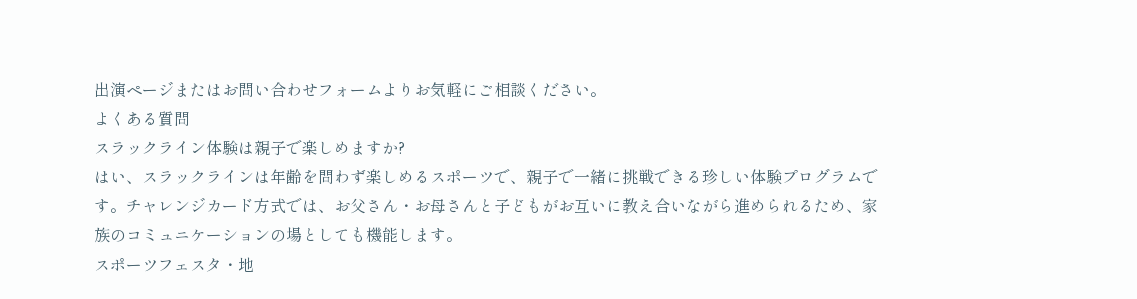出演ページまたはお問い合わせフォームよりお気軽にご相談ください。
よくある質問
スラックライン体験は親子で楽しめますか?
はい、スラックラインは年齢を問わず楽しめるスポーツで、親子で一緒に挑戦できる珍しい体験プログラムです。チャレンジカード方式では、お父さん・お母さんと子どもがお互いに教え合いながら進められるため、家族のコミュニケーションの場としても機能します。
スポーツフェスタ・地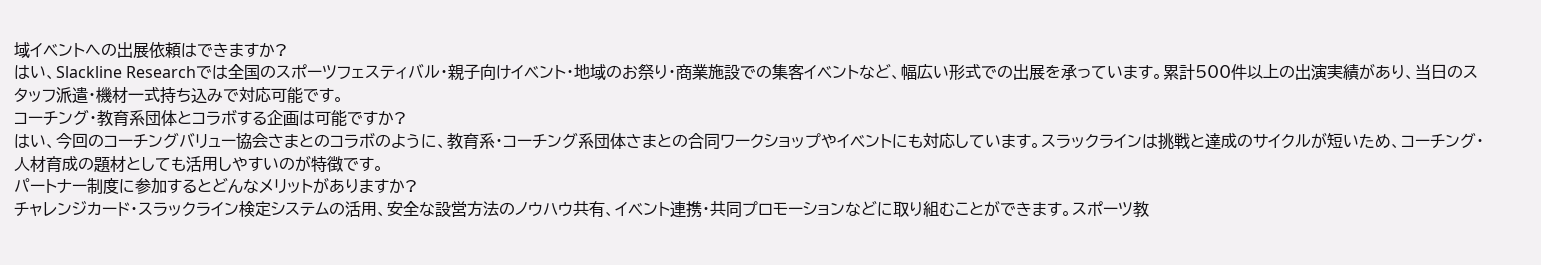域イベントへの出展依頼はできますか?
はい、Slackline Researchでは全国のスポーツフェスティバル・親子向けイベント・地域のお祭り・商業施設での集客イベントなど、幅広い形式での出展を承っています。累計500件以上の出演実績があり、当日のスタッフ派遣・機材一式持ち込みで対応可能です。
コーチング・教育系団体とコラボする企画は可能ですか?
はい、今回のコーチングバリュー協会さまとのコラボのように、教育系・コーチング系団体さまとの合同ワークショップやイベントにも対応しています。スラックラインは挑戦と達成のサイクルが短いため、コーチング・人材育成の題材としても活用しやすいのが特徴です。
パートナー制度に参加するとどんなメリットがありますか?
チャレンジカード・スラックライン検定システムの活用、安全な設営方法のノウハウ共有、イベント連携・共同プロモーションなどに取り組むことができます。スポーツ教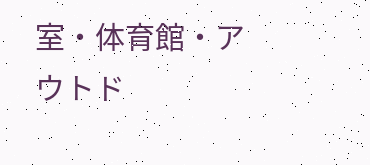室・体育館・アウトド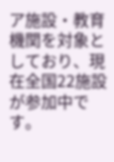ア施設・教育機関を対象としており、現在全国22施設が参加中です。